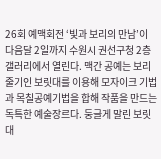26회 예맥회전 ‘빛과 보리의 만남’이 다음달 2일까지 수원시 권선구청 2층 갤러리에서 열린다. 맥간 공예는 보리 줄기인 보릿대를 이용해 모자이크 기법과 목칠공예기법을 합해 작품을 만드는 독특한 예술장르다. 둥글게 말린 보릿대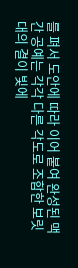를 펴서 도안에 따라 이어 붙여 완성된 맥간 공예는 각각 다른 각도로 조합한 보릿대의 결이 빛에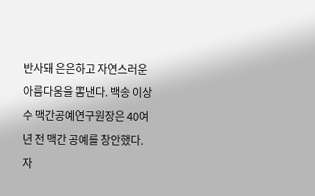반사돼 은은하고 자연스러운 아름다움을 뽐낸다. 백송 이상수 맥간공예연구원장은 40여년 전 맥간 공예를 창안했다. 자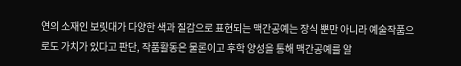연의 소재인 보릿대가 다양한 색과 질감으로 표현되는 맥간공예는 장식 뿐만 아니라 예술작품으로도 가치가 있다고 판단, 작품활동은 물론이고 후학 양성을 통해 맥간공예를 알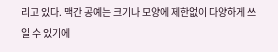리고 있다. 맥간 공예는 크기나 모양에 제한없이 다양하게 쓰일 수 있기에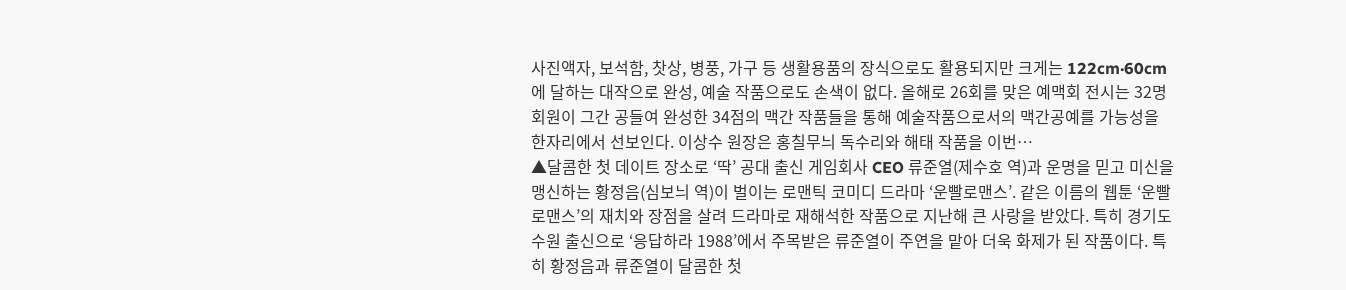사진액자, 보석함, 찻상, 병풍, 가구 등 생활용품의 장식으로도 활용되지만 크게는 122cm·60cm에 달하는 대작으로 완성, 예술 작품으로도 손색이 없다. 올해로 26회를 맞은 예맥회 전시는 32명 회원이 그간 공들여 완성한 34점의 맥간 작품들을 통해 예술작품으로서의 맥간공예를 가능성을 한자리에서 선보인다. 이상수 원장은 홍칠무늬 독수리와 해태 작품을 이번…
▲달콤한 첫 데이트 장소로 ‘딱’ 공대 출신 게임회사 CEO 류준열(제수호 역)과 운명을 믿고 미신을 맹신하는 황정음(심보늬 역)이 벌이는 로맨틱 코미디 드라마 ‘운빨로맨스’. 같은 이름의 웹툰 ‘운빨로맨스’의 재치와 장점을 살려 드라마로 재해석한 작품으로 지난해 큰 사랑을 받았다. 특히 경기도 수원 출신으로 ‘응답하라 1988’에서 주목받은 류준열이 주연을 맡아 더욱 화제가 된 작품이다. 특히 황정음과 류준열이 달콤한 첫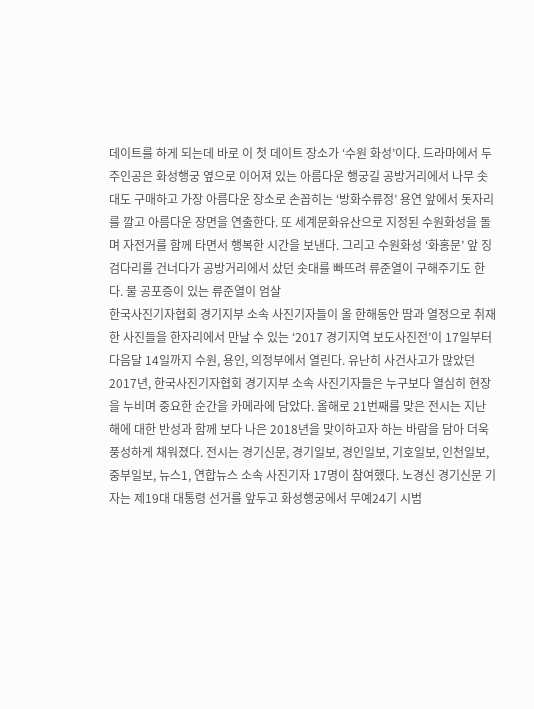데이트를 하게 되는데 바로 이 첫 데이트 장소가 ‘수원 화성’이다. 드라마에서 두 주인공은 화성행궁 옆으로 이어져 있는 아름다운 행궁길 공방거리에서 나무 솟대도 구매하고 가장 아름다운 장소로 손꼽히는 ‘방화수류정’ 용연 앞에서 돗자리를 깔고 아름다운 장면을 연출한다. 또 세계문화유산으로 지정된 수원화성을 돌며 자전거를 함께 타면서 행복한 시간을 보낸다. 그리고 수원화성 ‘화홍문’ 앞 징검다리를 건너다가 공방거리에서 샀던 솟대를 빠뜨려 류준열이 구해주기도 한다. 물 공포증이 있는 류준열이 엄살
한국사진기자협회 경기지부 소속 사진기자들이 올 한해동안 땀과 열정으로 취재한 사진들을 한자리에서 만날 수 있는 ‘2017 경기지역 보도사진전’이 17일부터 다음달 14일까지 수원, 용인, 의정부에서 열린다. 유난히 사건사고가 많았던 2017년, 한국사진기자협회 경기지부 소속 사진기자들은 누구보다 열심히 현장을 누비며 중요한 순간을 카메라에 담았다. 올해로 21번째를 맞은 전시는 지난해에 대한 반성과 함께 보다 나은 2018년을 맞이하고자 하는 바람을 담아 더욱 풍성하게 채워졌다. 전시는 경기신문, 경기일보, 경인일보, 기호일보, 인천일보, 중부일보, 뉴스1, 연합뉴스 소속 사진기자 17명이 참여했다. 노경신 경기신문 기자는 제19대 대통령 선거를 앞두고 화성행궁에서 무예24기 시범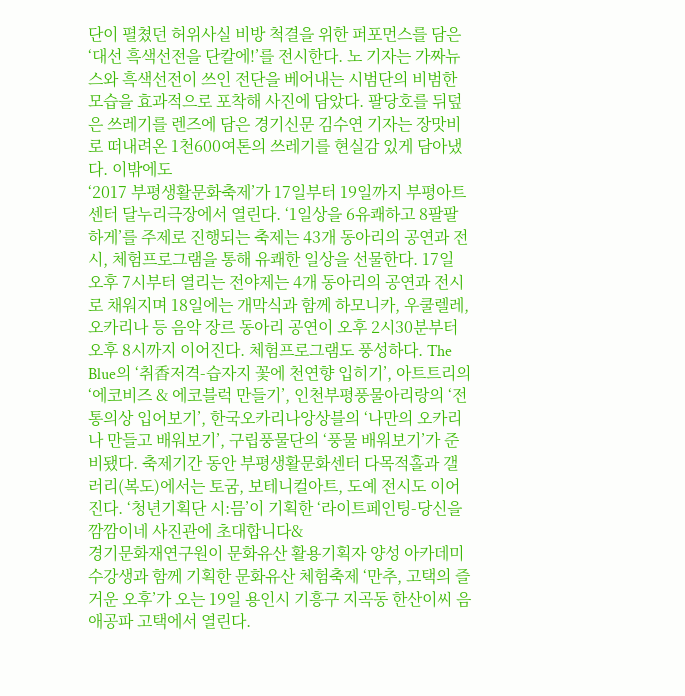단이 펼쳤던 허위사실 비방 척결을 위한 퍼포먼스를 담은 ‘대선 흑색선전을 단칼에!’를 전시한다. 노 기자는 가짜뉴스와 흑색선전이 쓰인 전단을 베어내는 시범단의 비범한 모습을 효과적으로 포착해 사진에 담았다. 팔당호를 뒤덮은 쓰레기를 렌즈에 담은 경기신문 김수연 기자는 장맛비로 떠내려온 1천600여톤의 쓰레기를 현실감 있게 담아냈다. 이밖에도
‘2017 부평생활문화축제’가 17일부터 19일까지 부평아트센터 달누리극장에서 열린다. ‘1일상을 6유쾌하고 8팔팔하게’를 주제로 진행되는 축제는 43개 동아리의 공연과 전시, 체험프로그램을 통해 유쾌한 일상을 선물한다. 17일 오후 7시부터 열리는 전야제는 4개 동아리의 공연과 전시로 채워지며 18일에는 개막식과 함께 하모니카, 우쿨렐레, 오카리나 등 음악 장르 동아리 공연이 오후 2시30분부터 오후 8시까지 이어진다. 체험프로그램도 풍성하다. The Blue의 ‘취香저격-습자지 꽃에 천연향 입히기’, 아트트리의 ‘에코비즈 & 에코블럭 만들기’, 인천부평풍물아리랑의 ‘전통의상 입어보기’, 한국오카리나앙상블의 ‘나만의 오카리나 만들고 배워보기’, 구립풍물단의 ‘풍물 배워보기’가 준비됐다. 축제기간 동안 부평생활문화센터 다목적홀과 갤러리(복도)에서는 토굼, 보테니컬아트, 도예 전시도 이어진다. ‘청년기획단 시:믐’이 기획한 ‘라이트페인팅-당신을 깜깜이네 사진관에 초대합니다&
경기문화재연구원이 문화유산 활용기획자 양성 아카데미 수강생과 함께 기획한 문화유산 체험축제 ‘만추, 고택의 즐거운 오후’가 오는 19일 용인시 기흥구 지곡동 한산이씨 음애공파 고택에서 열린다.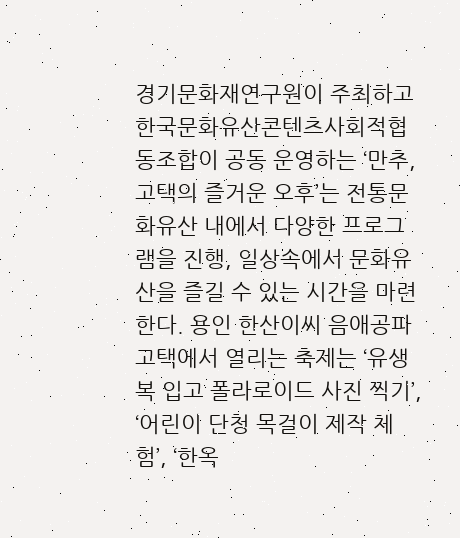경기문화재연구원이 주최하고 한국문화유산콘텐츠사회적협동조합이 공동 운영하는 ‘만추, 고택의 즐거운 오후’는 전통문화유산 내에서 다양한 프로그램을 진행, 일상속에서 문화유산을 즐길 수 있는 시간을 마련한다. 용인 한산이씨 음애공파 고택에서 열리는 축제는 ‘유생복 입고 폴라로이드 사진 찍기’, ‘어린이 단청 목걸이 제작 체험’, ‘한옥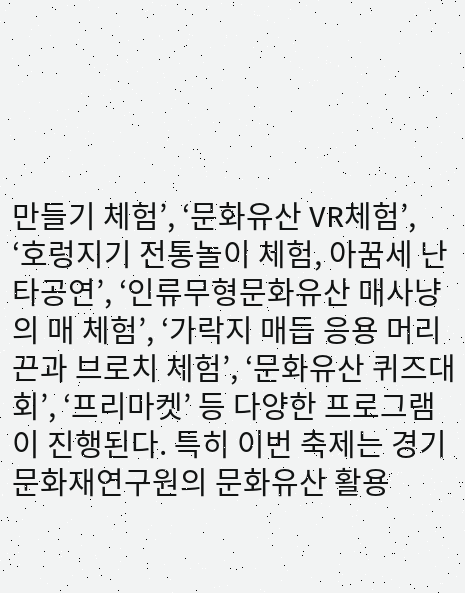만들기 체험’, ‘문화유산 VR체험’, ‘호렁지기 전통놀이 체험, 아꿈세 난타공연’, ‘인류무형문화유산 매사냥의 매 체험’, ‘가락지 매듭 응용 머리끈과 브로치 체험’, ‘문화유산 퀴즈대회’, ‘프리마켓’ 등 다양한 프로그램이 진행된다. 특히 이번 축제는 경기문화재연구원의 문화유산 활용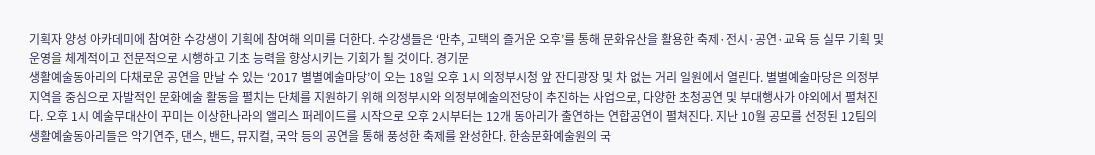기획자 양성 아카데미에 참여한 수강생이 기획에 참여해 의미를 더한다. 수강생들은 ‘만추, 고택의 즐거운 오후’를 통해 문화유산을 활용한 축제·전시·공연·교육 등 실무 기획 및 운영을 체계적이고 전문적으로 시행하고 기초 능력을 향상시키는 기회가 될 것이다. 경기문
생활예술동아리의 다채로운 공연을 만날 수 있는 ‘2017 별별예술마당’이 오는 18일 오후 1시 의정부시청 앞 잔디광장 및 차 없는 거리 일원에서 열린다. 별별예술마당은 의정부 지역을 중심으로 자발적인 문화예술 활동을 펼치는 단체를 지원하기 위해 의정부시와 의정부예술의전당이 추진하는 사업으로, 다양한 초청공연 및 부대행사가 야외에서 펼쳐진다. 오후 1시 예술무대산이 꾸미는 이상한나라의 앨리스 퍼레이드를 시작으로 오후 2시부터는 12개 동아리가 출연하는 연합공연이 펼쳐진다. 지난 10월 공모를 선정된 12팀의 생활예술동아리들은 악기연주, 댄스, 밴드, 뮤지컬, 국악 등의 공연을 통해 풍성한 축제를 완성한다. 한송문화예술원의 국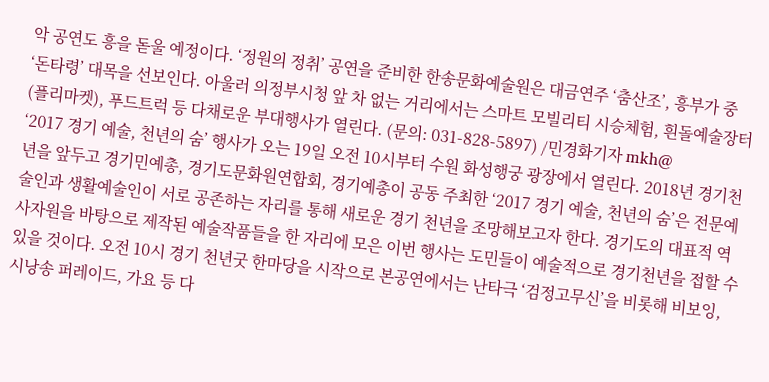악 공연도 흥을 돋울 예정이다. ‘정원의 정취’ 공연을 준비한 한송문화예술원은 대금연주 ‘춤산조’, 흥부가 중 ‘돈타령’ 대목을 선보인다. 아울러 의정부시청 앞 차 없는 거리에서는 스마트 모빌리티 시승체험, 흰돌예술장터(플리마켓), 푸드트럭 등 다채로운 부대행사가 열린다. (문의: 031-828-5897) /민경화기자 mkh@
‘2017 경기 예술, 천년의 숨’ 행사가 오는 19일 오전 10시부터 수원 화성행궁 광장에서 열린다. 2018년 경기천년을 앞두고 경기민예총, 경기도문화원연합회, 경기예총이 공동 주최한 ‘2017 경기 예술, 천년의 숨’은 전문예술인과 생활예술인이 서로 공존하는 자리를 통해 새로운 경기 천년을 조망해보고자 한다. 경기도의 대표적 역사자원을 바탕으로 제작된 예술작품들을 한 자리에 모은 이번 행사는 도민들이 예술적으로 경기천년을 접할 수 있을 것이다. 오전 10시 경기 천년굿 한마당을 시작으로 본공연에서는 난타극 ‘검정고무신’을 비롯해 비보잉, 시낭송 퍼레이드, 가요 등 다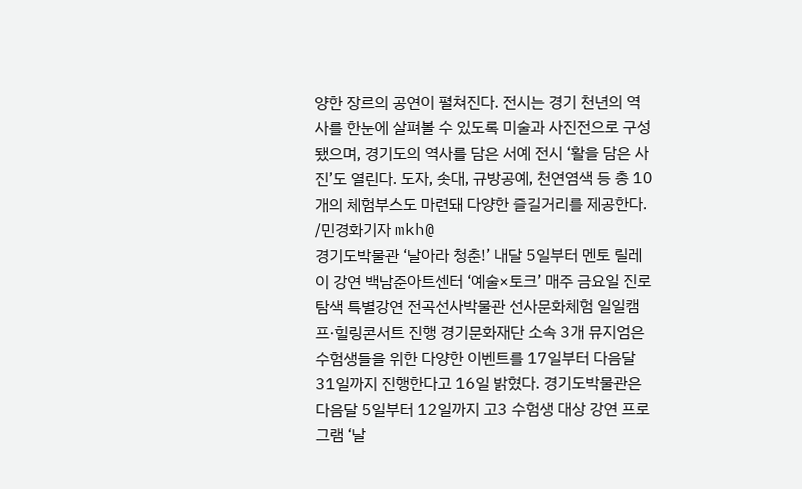양한 장르의 공연이 펼쳐진다. 전시는 경기 천년의 역사를 한눈에 살펴볼 수 있도록 미술과 사진전으로 구성됐으며, 경기도의 역사를 담은 서예 전시 ‘활을 담은 사진’도 열린다. 도자, 솟대, 규방공예, 천연염색 등 총 10개의 체험부스도 마련돼 다양한 즐길거리를 제공한다. /민경화기자 mkh@
경기도박물관 ‘날아라 청춘!’ 내달 5일부터 멘토 릴레이 강연 백남준아트센터 ‘예술×토크’ 매주 금요일 진로탐색 특별강연 전곡선사박물관 선사문화체험 일일캠프·힐링콘서트 진행 경기문화재단 소속 3개 뮤지엄은 수험생들을 위한 다양한 이벤트를 17일부터 다음달 31일까지 진행한다고 16일 밝혔다. 경기도박물관은 다음달 5일부터 12일까지 고3 수험생 대상 강연 프로그램 ‘날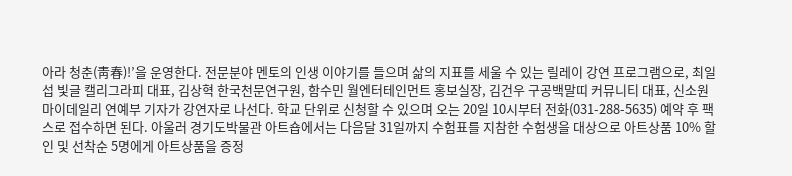아라 청춘(靑春)!’을 운영한다. 전문분야 멘토의 인생 이야기를 들으며 삶의 지표를 세울 수 있는 릴레이 강연 프로그램으로, 최일섭 빛글 캘리그라피 대표, 김상혁 한국천문연구원, 함수민 월엔터테인먼트 홍보실장, 김건우 구공백말띠 커뮤니티 대표, 신소원 마이데일리 연예부 기자가 강연자로 나선다. 학교 단위로 신청할 수 있으며 오는 20일 10시부터 전화(031-288-5635) 예약 후 팩스로 접수하면 된다. 아울러 경기도박물관 아트숍에서는 다음달 31일까지 수험표를 지참한 수험생을 대상으로 아트상품 10% 할인 및 선착순 5명에게 아트상품을 증정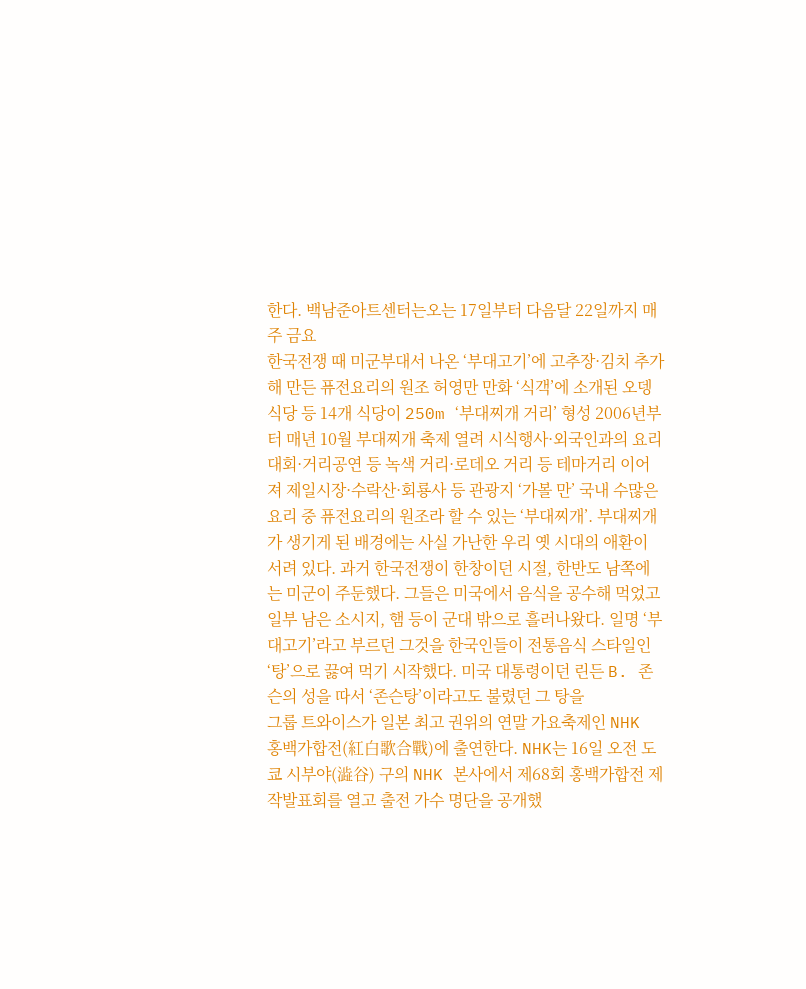한다. 백남준아트센터는오는 17일부터 다음달 22일까지 매주 금요
한국전쟁 때 미군부대서 나온 ‘부대고기’에 고추장·김치 추가해 만든 퓨전요리의 원조 허영만 만화 ‘식객’에 소개된 오뎅식당 등 14개 식당이 250m ‘부대찌개 거리’ 형성 2006년부터 매년 10월 부대찌개 축제 열려 시식행사·외국인과의 요리대회·거리공연 등 녹색 거리·로데오 거리 등 테마거리 이어져 제일시장·수락산·회룡사 등 관광지 ‘가볼 만’ 국내 수많은 요리 중 퓨전요리의 원조라 할 수 있는 ‘부대찌개’. 부대찌개가 생기게 된 배경에는 사실 가난한 우리 옛 시대의 애환이 서려 있다. 과거 한국전쟁이 한창이던 시절, 한반도 남쪽에는 미군이 주둔했다. 그들은 미국에서 음식을 공수해 먹었고 일부 남은 소시지, 햄 등이 군대 밖으로 흘러나왔다. 일명 ‘부대고기’라고 부르던 그것을 한국인들이 전통음식 스타일인 ‘탕’으로 끓여 먹기 시작했다. 미국 대통령이던 린든 B. 존슨의 성을 따서 ‘존슨탕’이라고도 불렸던 그 탕을
그룹 트와이스가 일본 최고 권위의 연말 가요축제인 NHK 홍백가합전(紅白歌合戰)에 출연한다. NHK는 16일 오전 도쿄 시부야(澁谷) 구의 NHK 본사에서 제68회 홍백가합전 제작발표회를 열고 출전 가수 명단을 공개했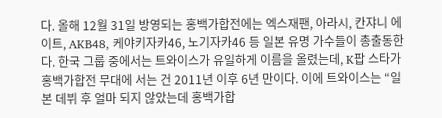다. 올해 12월 31일 방영되는 홍백가합전에는 엑스재팬, 아라시, 칸쟈니 에이트, AKB48, 케야키자카46, 노기자카46 등 일본 유명 가수들이 총출동한다. 한국 그룹 중에서는 트와이스가 유일하게 이름을 올렸는데, K팝 스타가 홍백가합전 무대에 서는 건 2011년 이후 6년 만이다. 이에 트와이스는 “일본 데뷔 후 얼마 되지 않았는데 홍백가합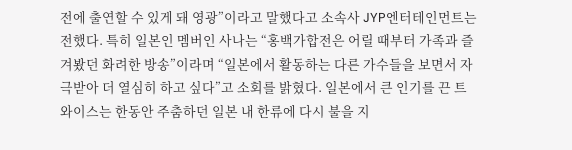전에 출연할 수 있게 돼 영광”이라고 말했다고 소속사 JYP엔터테인먼트는 전했다. 특히 일본인 멤버인 사나는 “홍백가합전은 어릴 때부터 가족과 즐겨봤던 화려한 방송”이라며 “일본에서 활동하는 다른 가수들을 보면서 자극받아 더 열심히 하고 싶다”고 소회를 밝혔다. 일본에서 큰 인기를 끈 트와이스는 한동안 주춤하던 일본 내 한류에 다시 불을 지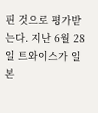핀 것으로 평가받는다. 지난 6월 28일 트와이스가 일본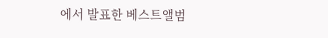에서 발표한 베스트앨범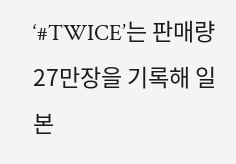‘#TWICE’는 판매량 27만장을 기록해 일본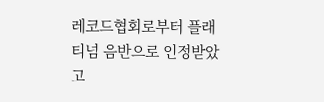레코드협회로부터 플래티넘 음반으로 인정받았고